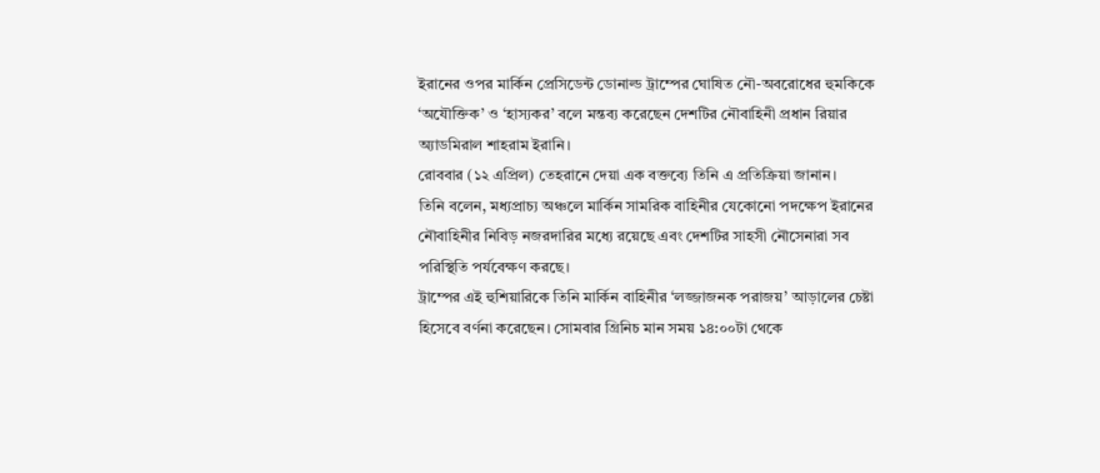ইরানের ওপর মার্কিন প্রেসিডেন্ট ডোনাল্ড ট্রাম্পের ঘোষিত নৌ-অবরোধের হুমকিকে ‘অযৌক্তিক’ ও ‘হাস্যকর’ বলে মন্তব্য করেছেন দেশটির নৌবাহিনী প্রধান রিয়ার অ্যাডমিরাল শাহরাম ইরানি।
রোববার (১২ এপ্রিল) তেহরানে দেয়া এক বক্তব্যে তিনি এ প্রতিক্রিয়া জানান।
তিনি বলেন, মধ্যপ্রাচ্য অঞ্চলে মার্কিন সামরিক বাহিনীর যেকোনো পদক্ষেপ ইরানের নৌবাহিনীর নিবিড় নজরদারির মধ্যে রয়েছে এবং দেশটির সাহসী নৌসেনারা সব পরিস্থিতি পর্যবেক্ষণ করছে।
ট্রাম্পের এই হুশিয়ারিকে তিনি মার্কিন বাহিনীর ‘লজ্জাজনক পরাজয়’ আড়ালের চেষ্টা হিসেবে বর্ণনা করেছেন। সোমবার গ্রিনিচ মান সময় ১৪:০০টা থেকে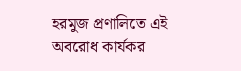হরমুজ প্রণালিতে এই অবরোধ কার্যকর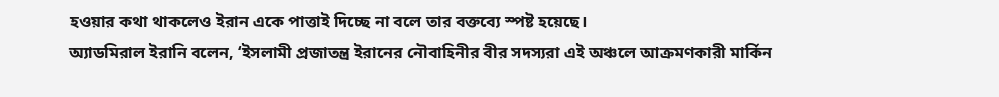হওয়ার কথা থাকলেও ইরান একে পাত্তাই দিচ্ছে না বলে তার বক্তব্যে স্পষ্ট হয়েছে।
অ্যাডমিরাল ইরানি বলেন, ‘ইসলামী প্রজাতন্ত্র ইরানের নৌবাহিনীর বীর সদস্যরা এই অঞ্চলে আক্রমণকারী মার্কিন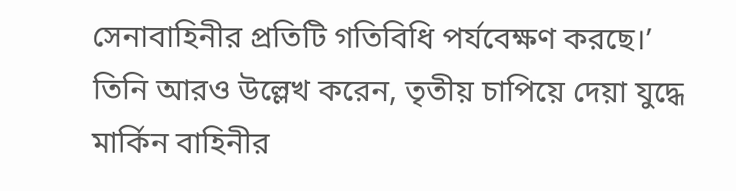সেনাবাহিনীর প্রতিটি গতিবিধি পর্যবেক্ষণ করছে।’
তিনি আরও উল্লেখ করেন, তৃতীয় চাপিয়ে দেয়া যুদ্ধে মার্কিন বাহিনীর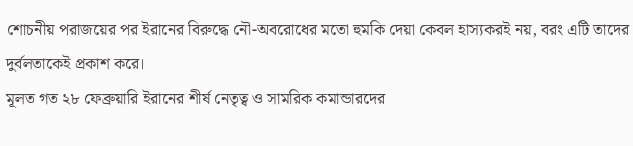শোচনীয় পরাজয়ের পর ইরানের বিরুদ্ধে নৌ-অবরোধের মতো হুমকি দেয়া কেবল হাস্যকরই নয়, বরং এটি তাদের দুর্বলতাকেই প্রকাশ করে।
মূলত গত ২৮ ফেব্রুয়ারি ইরানের শীর্ষ নেতৃত্ব ও সামরিক কমান্ডারদের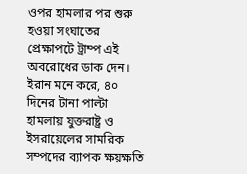ওপর হামলার পর শুরু হওয়া সংঘাতের প্রেক্ষাপটে ট্রাম্প এই অবরোধের ডাক দেন।
ইরান মনে করে, ৪০ দিনের টানা পাল্টা হামলায় যুক্তরাষ্ট্র ও ইসরায়েলের সামরিক সম্পদের ব্যাপক ক্ষয়ক্ষতি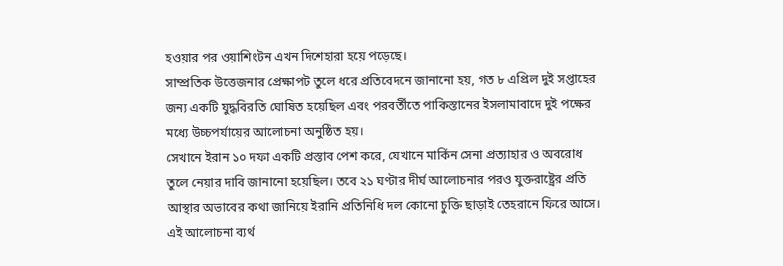হওয়ার পর ওয়াশিংটন এখন দিশেহারা হয়ে পড়েছে।
সাম্প্রতিক উত্তেজনার প্রেক্ষাপট তুলে ধরে প্রতিবেদনে জানানো হয়, গত ৮ এপ্রিল দুই সপ্তাহের জন্য একটি যুদ্ধবিরতি ঘোষিত হয়েছিল এবং পরবর্তীতে পাকিস্তানের ইসলামাবাদে দুই পক্ষের মধ্যে উচ্চপর্যায়ের আলোচনা অনুষ্ঠিত হয়।
সেখানে ইরান ১০ দফা একটি প্রস্তাব পেশ করে, যেখানে মার্কিন সেনা প্রত্যাহার ও অবরোধ তুলে নেয়ার দাবি জানানো হয়েছিল। তবে ২১ ঘণ্টার দীর্ঘ আলোচনার পরও যুক্তরাষ্ট্রের প্রতি আস্থার অভাবের কথা জানিয়ে ইরানি প্রতিনিধি দল কোনো চুক্তি ছাড়াই তেহরানে ফিরে আসে। এই আলোচনা ব্যর্থ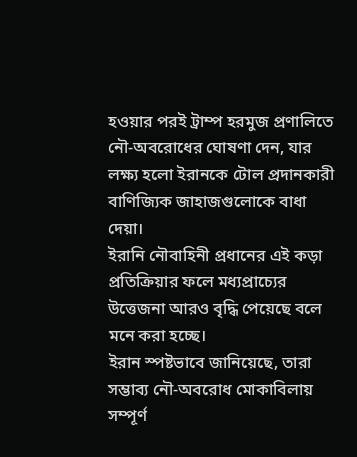হওয়ার পরই ট্রাম্প হরমুজ প্রণালিতে নৌ-অবরোধের ঘোষণা দেন, যার লক্ষ্য হলো ইরানকে টোল প্রদানকারী বাণিজ্যিক জাহাজগুলোকে বাধা দেয়া।
ইরানি নৌবাহিনী প্রধানের এই কড়া প্রতিক্রিয়ার ফলে মধ্যপ্রাচ্যের উত্তেজনা আরও বৃদ্ধি পেয়েছে বলে মনে করা হচ্ছে।
ইরান স্পষ্টভাবে জানিয়েছে, তারা সম্ভাব্য নৌ-অবরোধ মোকাবিলায় সম্পূর্ণ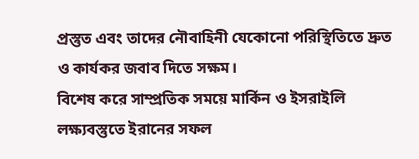প্রস্তুত এবং তাদের নৌবাহিনী যেকোনো পরিস্থিতিতে দ্রুত ও কার্যকর জবাব দিতে সক্ষম।
বিশেষ করে সাম্প্রতিক সময়ে মার্কিন ও ইসরাইলি লক্ষ্যবস্তুতে ইরানের সফল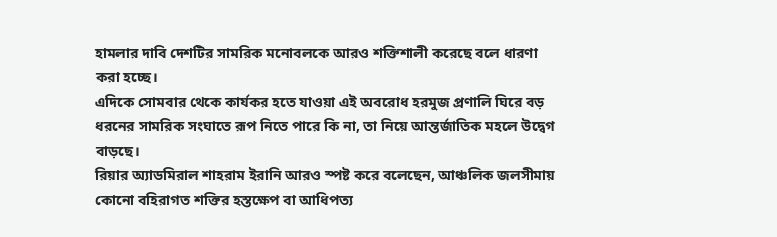হামলার দাবি দেশটির সামরিক মনোবলকে আরও শক্তিশালী করেছে বলে ধারণা করা হচ্ছে।
এদিকে সোমবার থেকে কার্যকর হতে যাওয়া এই অবরোধ হরমুজ প্রণালি ঘিরে বড় ধরনের সামরিক সংঘাতে রূপ নিতে পারে কি না, তা নিয়ে আন্তর্জাতিক মহলে উদ্বেগ বাড়ছে।
রিয়ার অ্যাডমিরাল শাহরাম ইরানি আরও স্পষ্ট করে বলেছেন, আঞ্চলিক জলসীমায় কোনো বহিরাগত শক্তির হস্তক্ষেপ বা আধিপত্য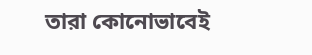তারা কোনোভাবেই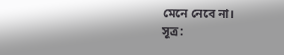মেনে নেবে না।
সূত্র: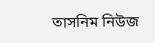তাসনিম নিউজ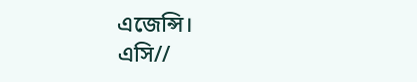এজেন্সি।
এসি//